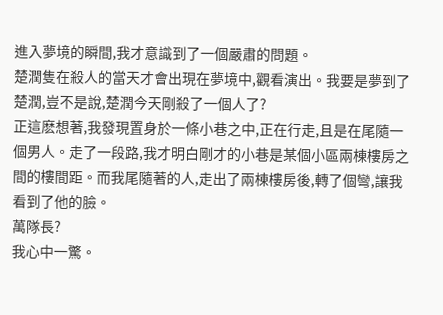進入夢境的瞬間,我才意識到了一個嚴肅的問題。
楚潤隻在殺人的當天才會出現在夢境中,觀看演出。我要是夢到了楚潤,豈不是說,楚潤今天剛殺了一個人了?
正這麽想著,我發現置身於一條小巷之中,正在行走,且是在尾隨一個男人。走了一段路,我才明白剛才的小巷是某個小區兩棟樓房之間的樓間距。而我尾隨著的人,走出了兩棟樓房後,轉了個彎,讓我看到了他的臉。
萬隊長?
我心中一驚。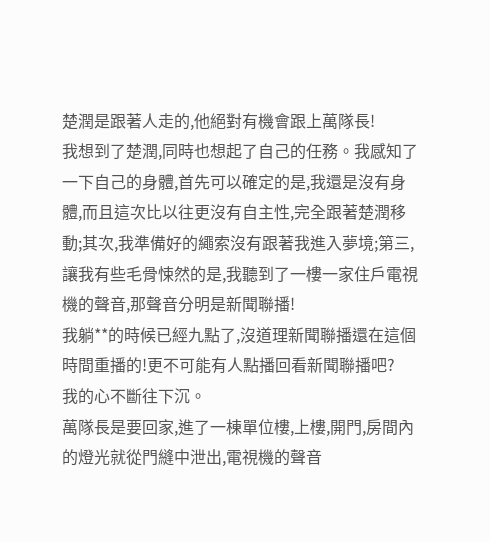楚潤是跟著人走的,他絕對有機會跟上萬隊長!
我想到了楚潤,同時也想起了自己的任務。我感知了一下自己的身體,首先可以確定的是,我還是沒有身體,而且這次比以往更沒有自主性,完全跟著楚潤移動;其次,我準備好的繩索沒有跟著我進入夢境;第三,讓我有些毛骨悚然的是,我聽到了一樓一家住戶電視機的聲音,那聲音分明是新聞聯播!
我躺**的時候已經九點了,沒道理新聞聯播還在這個時間重播的!更不可能有人點播回看新聞聯播吧?
我的心不斷往下沉。
萬隊長是要回家,進了一棟單位樓,上樓,開門,房間內的燈光就從門縫中泄出,電視機的聲音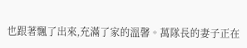也跟著飄了出來,充滿了家的溫馨。萬隊長的妻子正在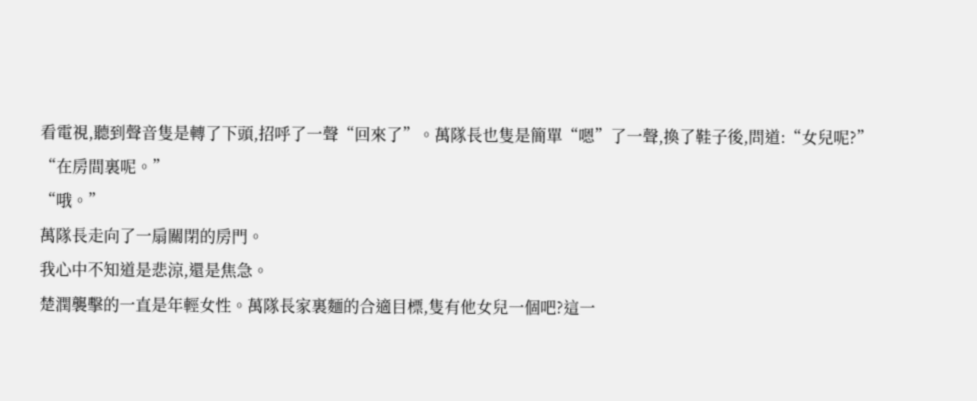看電視,聽到聲音隻是轉了下頭,招呼了一聲“回來了”。萬隊長也隻是簡單“嗯”了一聲,換了鞋子後,問道:“女兒呢?”
“在房間裏呢。”
“哦。”
萬隊長走向了一扇關閉的房門。
我心中不知道是悲涼,還是焦急。
楚潤襲擊的一直是年輕女性。萬隊長家裏麵的合適目標,隻有他女兒一個吧?這一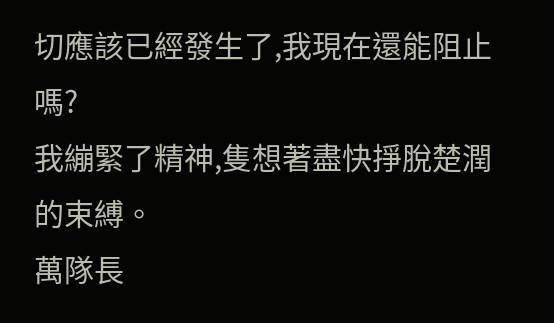切應該已經發生了,我現在還能阻止嗎?
我繃緊了精神,隻想著盡快掙脫楚潤的束縛。
萬隊長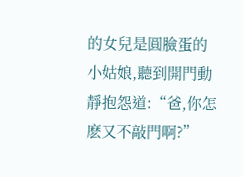的女兒是圓臉蛋的小姑娘,聽到開門動靜抱怨道:“爸,你怎麽又不敲門啊?”